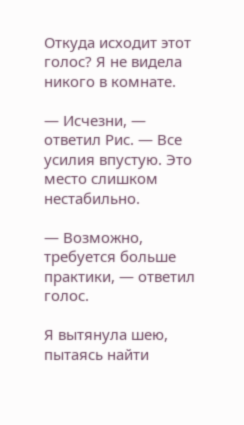Откуда исходит этот голос? Я не видела никого в комнате.

— Исчезни, — ответил Рис. — Все усилия впустую. Это место слишком нестабильно.

— Возможно, требуется больше практики, — ответил голос.

Я вытянула шею, пытаясь найти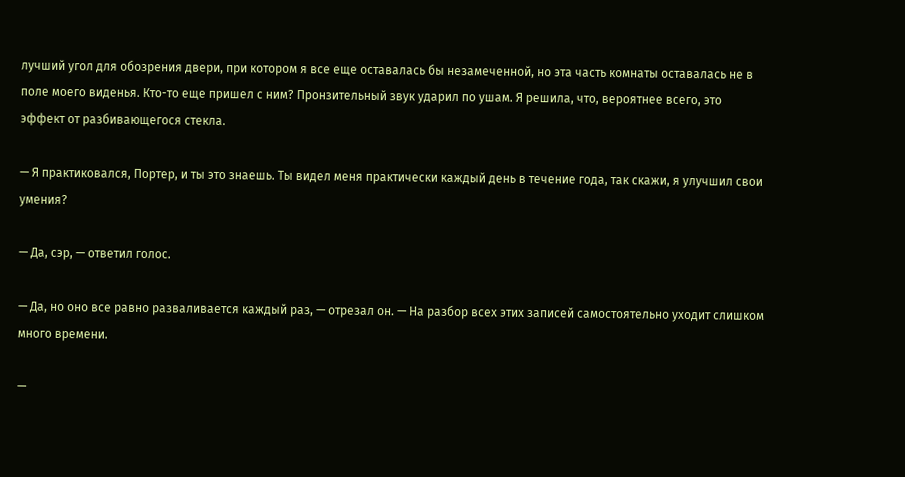лучший угол для обозрения двери, при котором я все еще оставалась бы незамеченной, но эта часть комнаты оставалась не в поле моего виденья. Кто-то еще пришел с ним? Пронзительный звук ударил по ушам. Я решила, что, вероятнее всего, это эффект от разбивающегося стекла.

— Я практиковался, Портер, и ты это знаешь. Ты видел меня практически каждый день в течение года, так скажи, я улучшил свои умения?

— Да, сэр, — ответил голос.

— Да, но оно все равно разваливается каждый раз, — отрезал он. — На разбор всех этих записей самостоятельно уходит слишком много времени.

—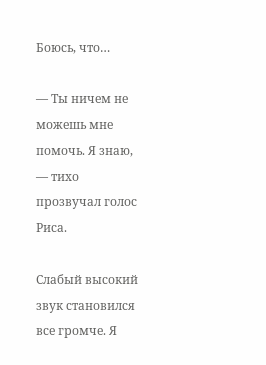Боюсь, что…

— Ты ничем не можешь мне помочь. Я знаю, — тихо прозвучал голос Риса.

Слабый высокий звук становился все громче. Я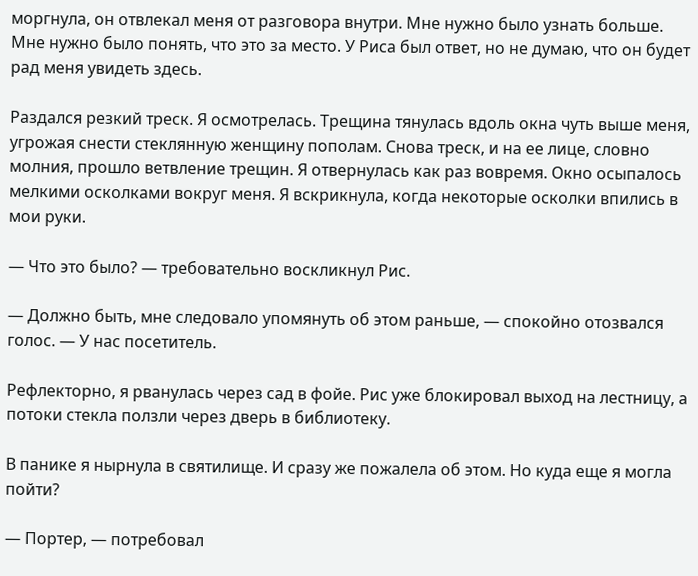моргнула, он отвлекал меня от разговора внутри. Мне нужно было узнать больше. Мне нужно было понять, что это за место. У Риса был ответ, но не думаю, что он будет рад меня увидеть здесь.

Раздался резкий треск. Я осмотрелась. Трещина тянулась вдоль окна чуть выше меня, угрожая снести стеклянную женщину пополам. Снова треск, и на ее лице, словно молния, прошло ветвление трещин. Я отвернулась как раз вовремя. Окно осыпалось мелкими осколками вокруг меня. Я вскрикнула, когда некоторые осколки впились в мои руки.

— Что это было? — требовательно воскликнул Рис.

— Должно быть, мне следовало упомянуть об этом раньше, — спокойно отозвался голос. — У нас посетитель.

Рефлекторно, я рванулась через сад в фойе. Рис уже блокировал выход на лестницу, а потоки стекла ползли через дверь в библиотеку.

В панике я нырнула в святилище. И сразу же пожалела об этом. Но куда еще я могла пойти?

— Портер, — потребовал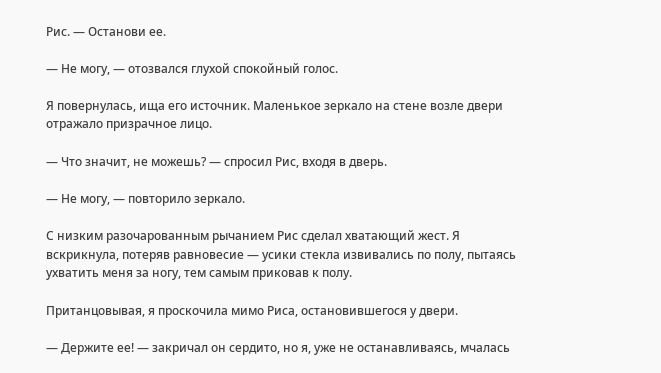Рис. — Останови ее.

— Не могу, — отозвался глухой спокойный голос.

Я повернулась, ища его источник. Маленькое зеркало на стене возле двери отражало призрачное лицо.

— Что значит, не можешь? — спросил Рис, входя в дверь.

— Не могу, — повторило зеркало.

С низким разочарованным рычанием Рис сделал хватающий жест. Я вскрикнула, потеряв равновесие — усики стекла извивались по полу, пытаясь ухватить меня за ногу, тем самым приковав к полу.

Пританцовывая, я проскочила мимо Риса, остановившегося у двери.

— Держите ее! — закричал он сердито, но я, уже не останавливаясь, мчалась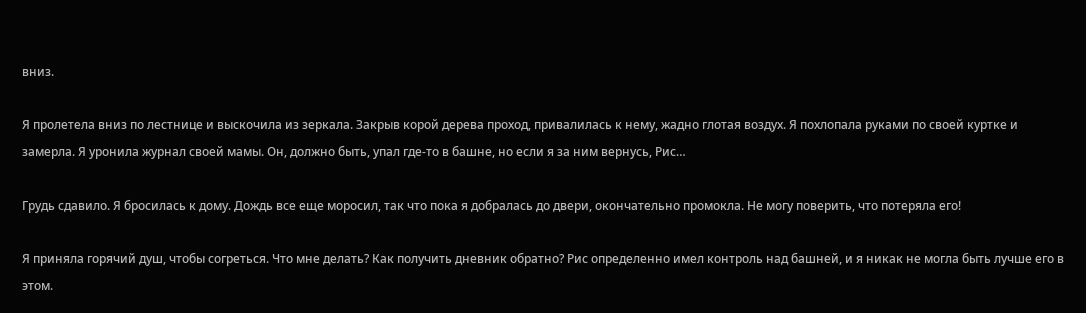вниз.

Я пролетела вниз по лестнице и выскочила из зеркала. Закрыв корой дерева проход, привалилась к нему, жадно глотая воздух. Я похлопала руками по своей куртке и замерла. Я уронила журнал своей мамы. Он, должно быть, упал где-то в башне, но если я за ним вернусь, Рис…

Грудь сдавило. Я бросилась к дому. Дождь все еще моросил, так что пока я добралась до двери, окончательно промокла. Не могу поверить, что потеряла его!

Я приняла горячий душ, чтобы согреться. Что мне делать? Как получить дневник обратно? Рис определенно имел контроль над башней, и я никак не могла быть лучше его в этом.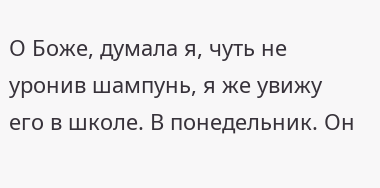О Боже, думала я, чуть не уронив шампунь, я же увижу его в школе. В понедельник. Он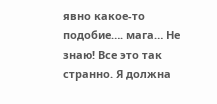явно какое-то подобие…. мага… Не знаю! Все это так странно. Я должна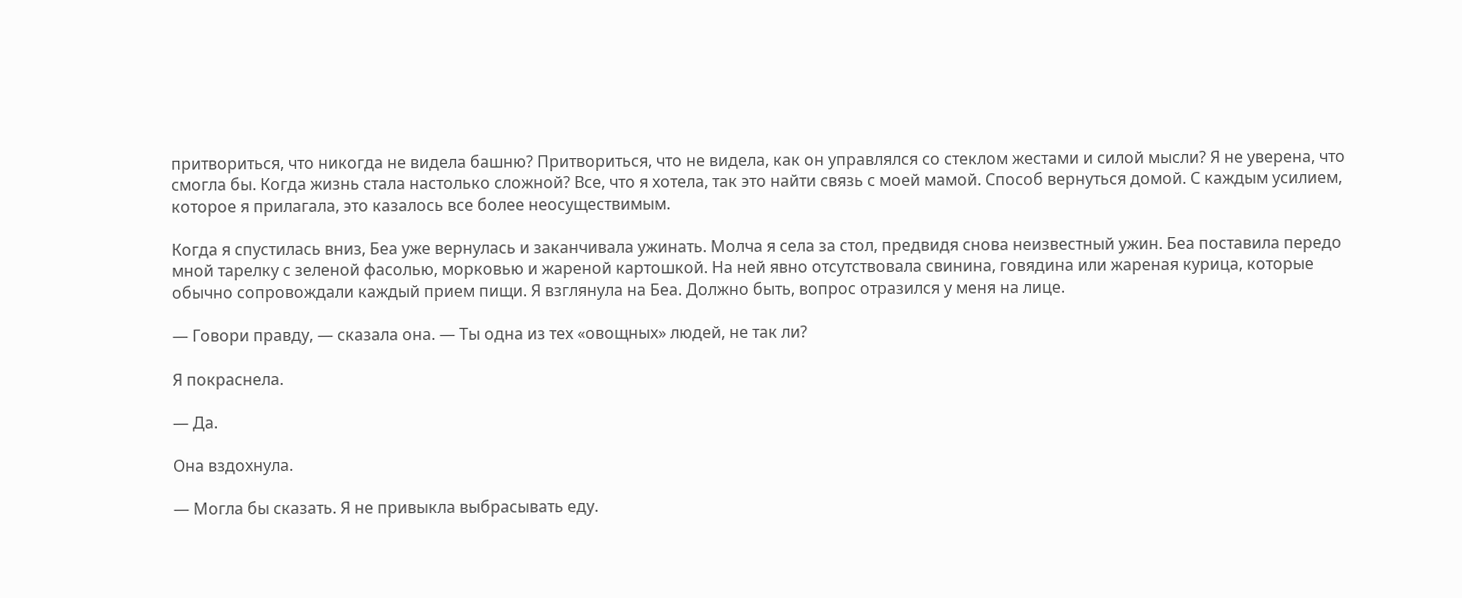притвориться, что никогда не видела башню? Притвориться, что не видела, как он управлялся со стеклом жестами и силой мысли? Я не уверена, что смогла бы. Когда жизнь стала настолько сложной? Все, что я хотела, так это найти связь с моей мамой. Способ вернуться домой. С каждым усилием, которое я прилагала, это казалось все более неосуществимым.

Когда я спустилась вниз, Беа уже вернулась и заканчивала ужинать. Молча я села за стол, предвидя снова неизвестный ужин. Беа поставила передо мной тарелку с зеленой фасолью, морковью и жареной картошкой. На ней явно отсутствовала свинина, говядина или жареная курица, которые обычно сопровождали каждый прием пищи. Я взглянула на Беа. Должно быть, вопрос отразился у меня на лице.

— Говори правду, — сказала она. — Ты одна из тех «овощных» людей, не так ли?

Я покраснела.

— Да.

Она вздохнула.

— Могла бы сказать. Я не привыкла выбрасывать еду.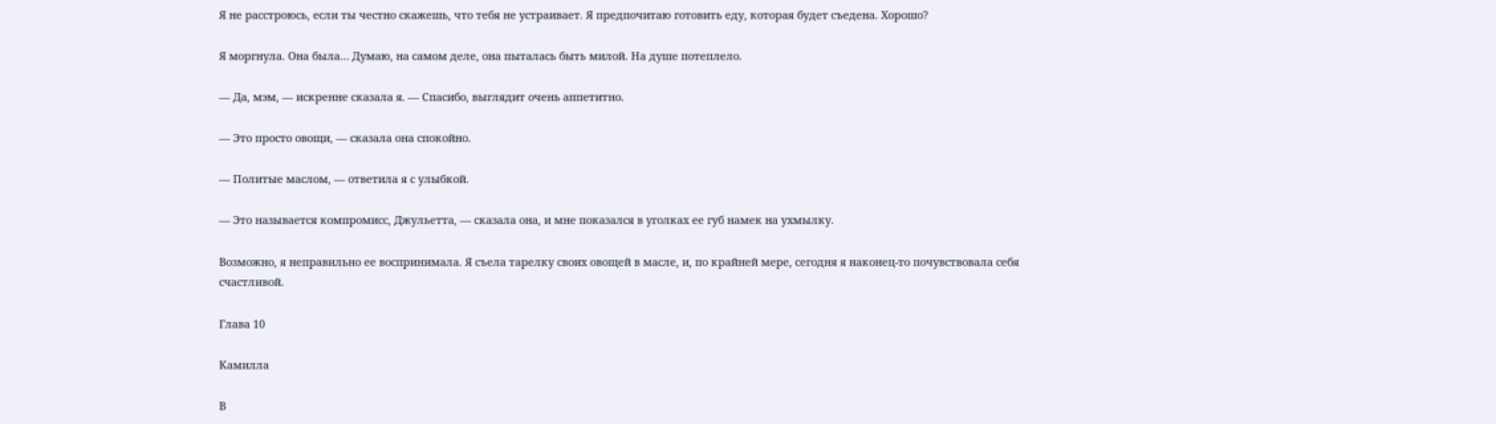Я не расстроюсь, если ты честно скажешь, что тебя не устраивает. Я предпочитаю готовить еду, которая будет съедена. Хорошо?

Я моргнула. Она была… Думаю, на самом деле, она пыталась быть милой. На душе потеплело.

— Да, мэм, — искренне сказала я. — Спасибо, выглядит очень аппетитно.

— Это просто овощи, — сказала она спокойно.

— Политые маслом, — ответила я с улыбкой.

— Это называется компромисс, Джульетта, — сказала она, и мне показался в уголках ее губ намек на ухмылку.

Возможно, я неправильно ее воспринимала. Я съела тарелку своих овощей в масле, и, по крайней мере, сегодня я наконец-то почувствовала себя счастливой.

Глава 10

Камилла

В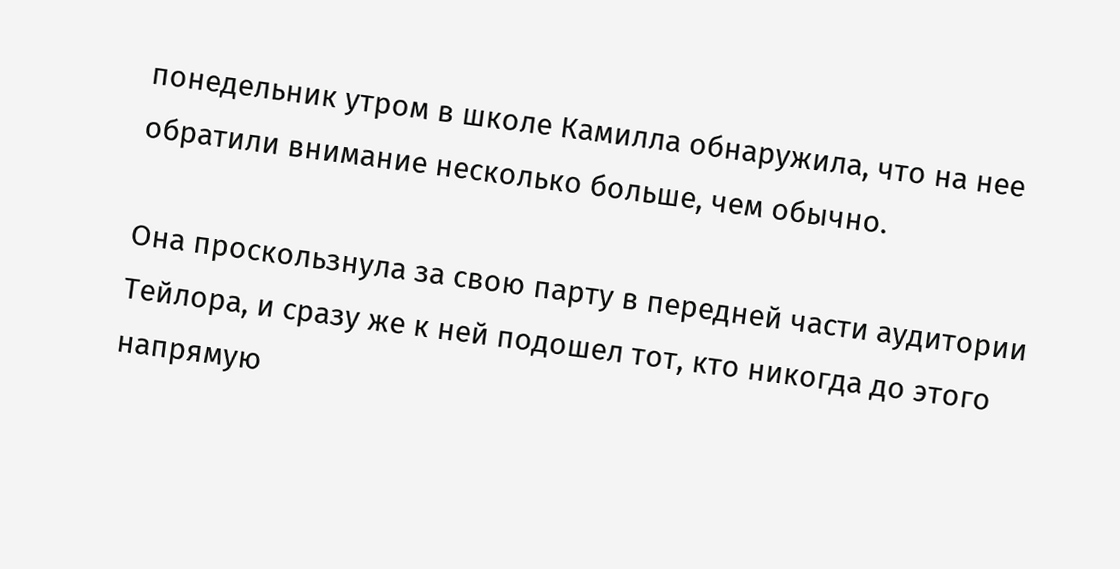понедельник утром в школе Камилла обнаружила, что на нее обратили внимание несколько больше, чем обычно.

Она проскользнула за свою парту в передней части аудитории Тейлора, и сразу же к ней подошел тот, кто никогда до этого напрямую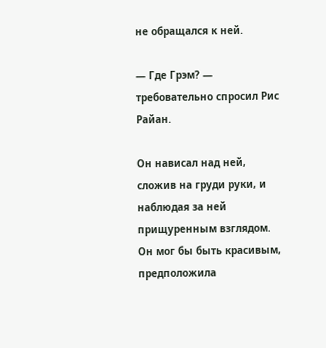не обращался к ней.

— Где Грэм? — требовательно спросил Рис Райан.

Он нависал над ней, сложив на груди руки, и наблюдая за ней прищуренным взглядом. Он мог бы быть красивым, предположила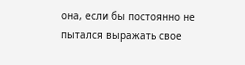она, если бы постоянно не пытался выражать свое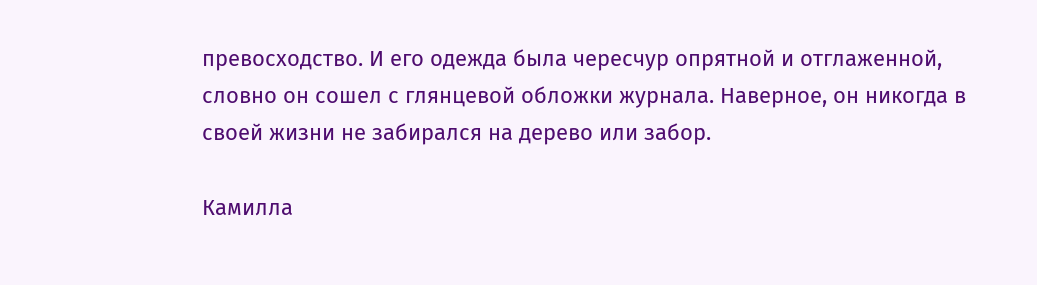превосходство. И его одежда была чересчур опрятной и отглаженной, словно он сошел с глянцевой обложки журнала. Наверное, он никогда в своей жизни не забирался на дерево или забор.

Камилла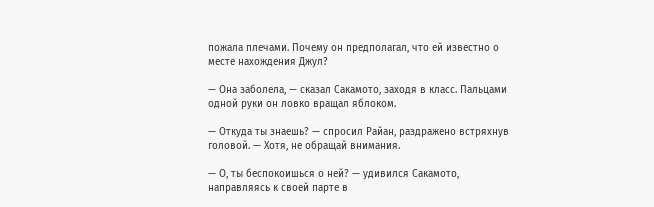пожала плечами. Почему он предполагал, что ей известно о месте нахождения Джул?

— Она заболела, — сказал Сакамото, заходя в класс. Пальцами одной руки он ловко вращал яблоком.

— Откуда ты знаешь? — спросил Райан, раздражено встряхнув головой. — Хотя, не обращай внимания.

— О, ты беспокоишься о ней? — удивился Сакамото, направляясь к своей парте в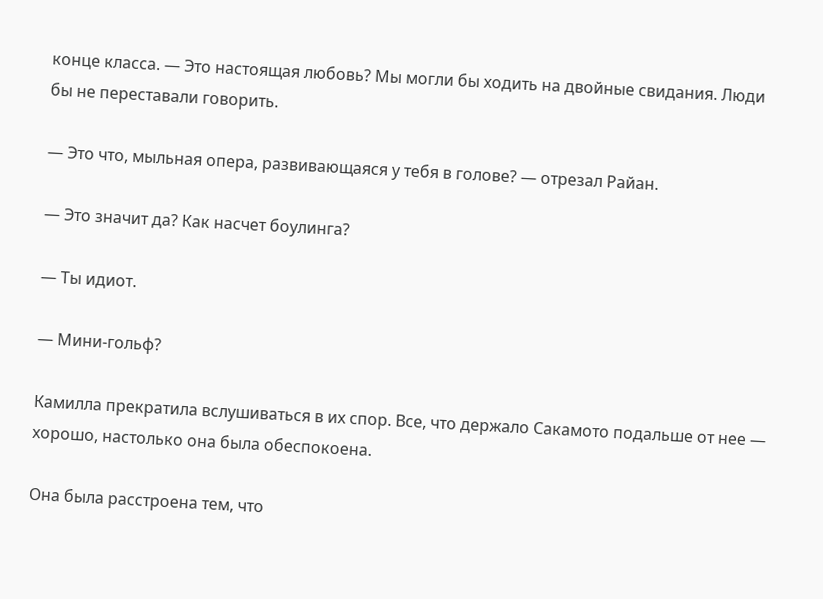конце класса. — Это настоящая любовь? Мы могли бы ходить на двойные свидания. Люди бы не переставали говорить.

— Это что, мыльная опера, развивающаяся у тебя в голове? — отрезал Райан.

— Это значит да? Как насчет боулинга?

— Ты идиот.

— Мини-гольф?

Камилла прекратила вслушиваться в их спор. Все, что держало Сакамото подальше от нее — хорошо, настолько она была обеспокоена.

Она была расстроена тем, что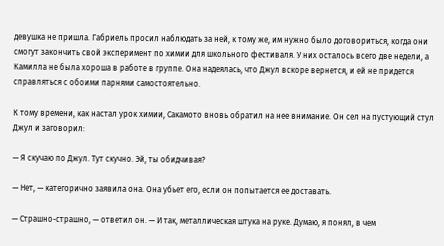девушка не пришла. Габриель просил наблюдать за ней, к тому же, им нужно было договориться, когда они смогут закончить свой эксперимент по химии для школьного фестиваля. У них осталось всего две недели, а Камилла не была хороша в работе в группе. Она надеялась, что Джул вскоре вернется, и ей не придется справляться с обоими парнями самостоятельно.

К тому времени, как настал урок химии, Сакамото вновь обратил на нее внимание. Он сел на пустующий стул Джул и заговорил:

— Я скучаю по Джул. Тут скучно. Эй, ты обидчивая?

— Нет, — категорично заявила она. Она убьет его, если он попытается ее доставать.

— Страшно-страшно, — ответил он. — И так, металлическая штука на руке. Думаю, я понял, в чем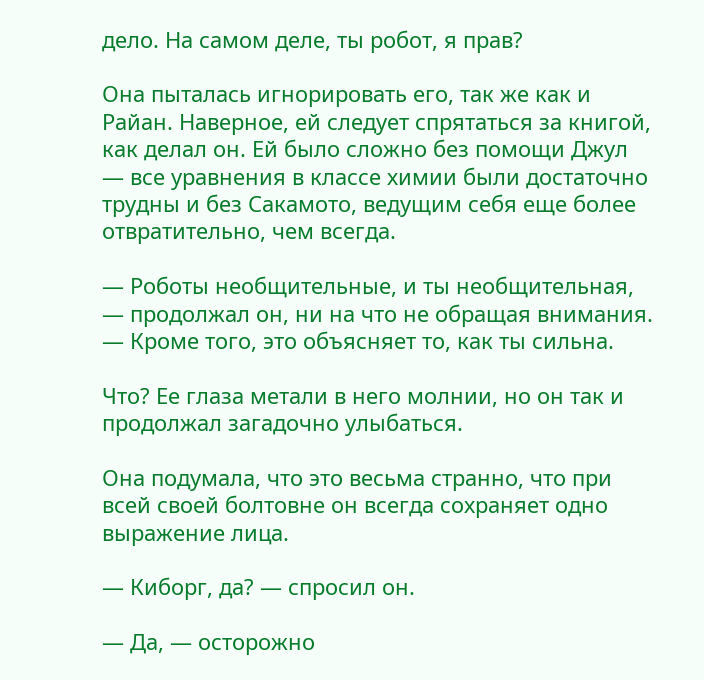дело. На самом деле, ты робот, я прав?

Она пыталась игнорировать его, так же как и Райан. Наверное, ей следует спрятаться за книгой, как делал он. Ей было сложно без помощи Джул — все уравнения в классе химии были достаточно трудны и без Сакамото, ведущим себя еще более отвратительно, чем всегда.

— Роботы необщительные, и ты необщительная, — продолжал он, ни на что не обращая внимания. — Кроме того, это объясняет то, как ты сильна.

Что? Ее глаза метали в него молнии, но он так и продолжал загадочно улыбаться.

Она подумала, что это весьма странно, что при всей своей болтовне он всегда сохраняет одно выражение лица.

— Киборг, да? — спросил он.

— Да, — осторожно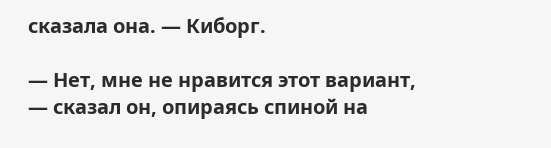сказала она. — Киборг.

— Нет, мне не нравится этот вариант, — сказал он, опираясь спиной на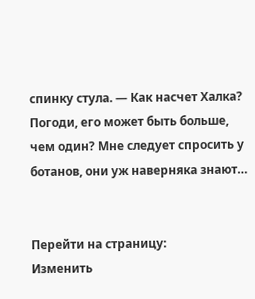спинку стула. — Как насчет Халка? Погоди, его может быть больше, чем один? Мне следует спросить у ботанов, они уж наверняка знают…


Перейти на страницу:
Изменить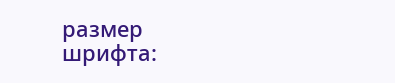размер шрифта: